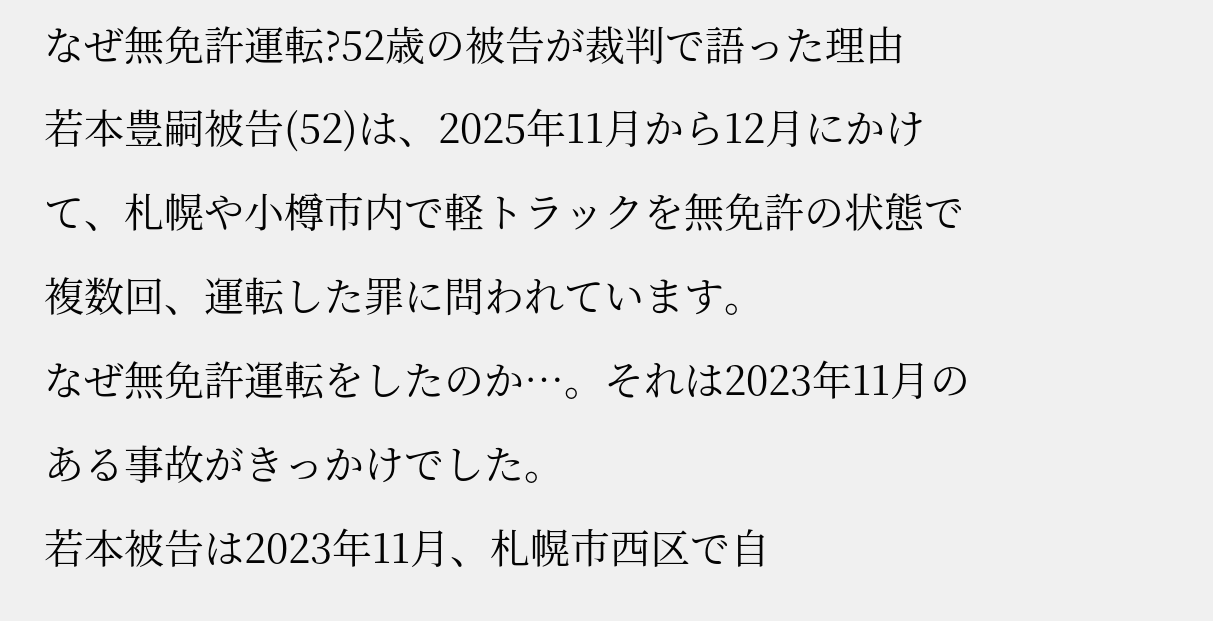なぜ無免許運転?52歳の被告が裁判で語った理由
若本豊嗣被告(52)は、2025年11月から12月にかけて、札幌や小樽市内で軽トラックを無免許の状態で複数回、運転した罪に問われています。
なぜ無免許運転をしたのか…。それは2023年11月のある事故がきっかけでした。
若本被告は2023年11月、札幌市西区で自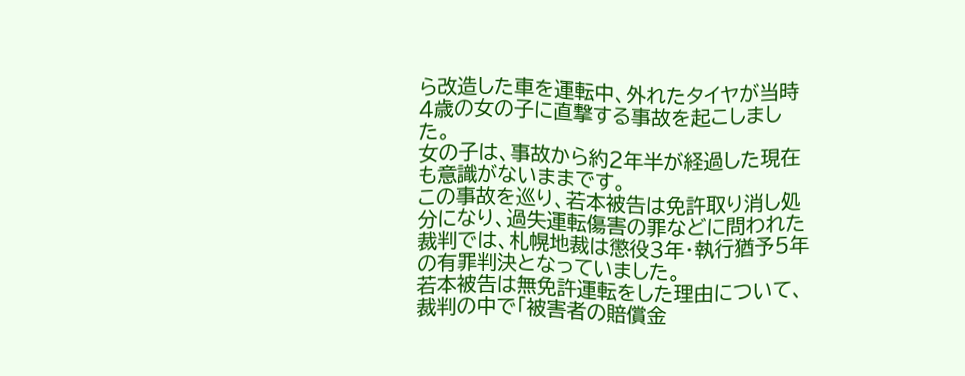ら改造した車を運転中、外れたタイヤが当時4歳の女の子に直撃する事故を起こしました。
女の子は、事故から約2年半が経過した現在も意識がないままです。
この事故を巡り、若本被告は免許取り消し処分になり、過失運転傷害の罪などに問われた裁判では、札幌地裁は懲役3年・執行猶予5年の有罪判決となっていました。
若本被告は無免許運転をした理由について、裁判の中で「被害者の賠償金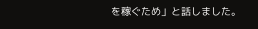を稼ぐため」と話しました。